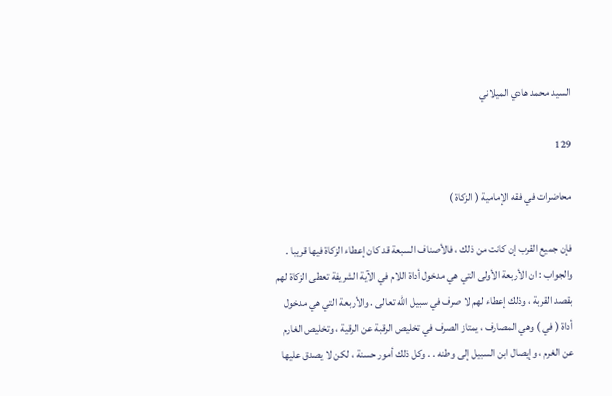السيد محمد هادي الميلاني

129

محاضرات في فقه الإمامية ( الزكاة )

فإن جميع القرب إن كانت من ذلك ، فالأصناف السبعة قد كان إعطاء الزكاة فيها قريبا . والجواب : ان الأربعة الأولى التي هي مدخول أداة اللام في الآية الشريفة تعطى الزكاة لهم بقصد القربة ، وذلك إعطاء لهم لا صرف في سبيل الله تعالى . والأربعة التي هي مدخول أداة ( في ) وهي المصارف ، يمتاز الصرف في تخليص الرقبة عن الرقية ، وتخليص الغارم عن الغرم ، وإيصال ابن السبيل إلى وطنه . . وكل ذلك أمور حسنة ، لكن لا يصدق عليها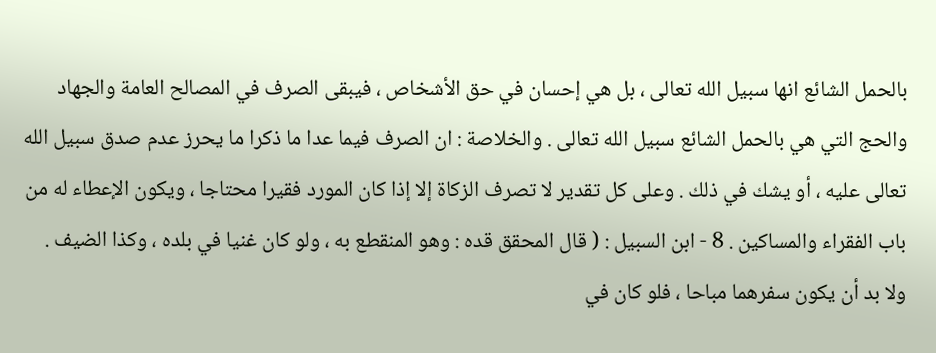بالحمل الشائع انها سبيل الله تعالى ، بل هي إحسان في حق الأشخاص ، فيبقى الصرف في المصالح العامة والجهاد والحج التي هي بالحمل الشائع سبيل الله تعالى . والخلاصة : ان الصرف فيما عدا ما ذكرا ما يحرز عدم صدق سبيل الله تعالى عليه ، أو يشك في ذلك . وعلى كل تقدير لا تصرف الزكاة إلا إذا كان المورد فقيرا محتاجا ، ويكون الإعطاء له من باب الفقراء والمساكين . 8 - ابن السبيل : ( قال المحقق قده : وهو المنقطع به ، ولو كان غنيا في بلده ، وكذا الضيف . ولا بد أن يكون سفرهما مباحا ، فلو كان في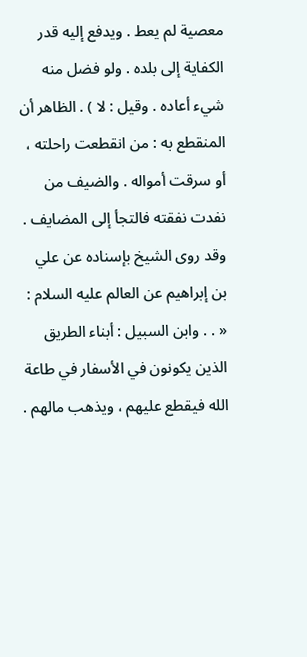معصية لم يعط . ويدفع إليه قدر الكفاية إلى بلده . ولو فضل منه شيء أعاده . وقيل : لا ) . الظاهر أن المنقطع به : من انقطعت راحلته ، أو سرقت أمواله . والضيف من نفدت نفقته فالتجأ إلى المضايف . وقد روى الشيخ بإسناده عن علي بن إبراهيم عن العالم عليه السلام : « . . وابن السبيل : أبناء الطريق الذين يكونون في الأسفار في طاعة الله فيقطع عليهم ، ويذهب مالهم .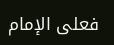فعلى الإمام